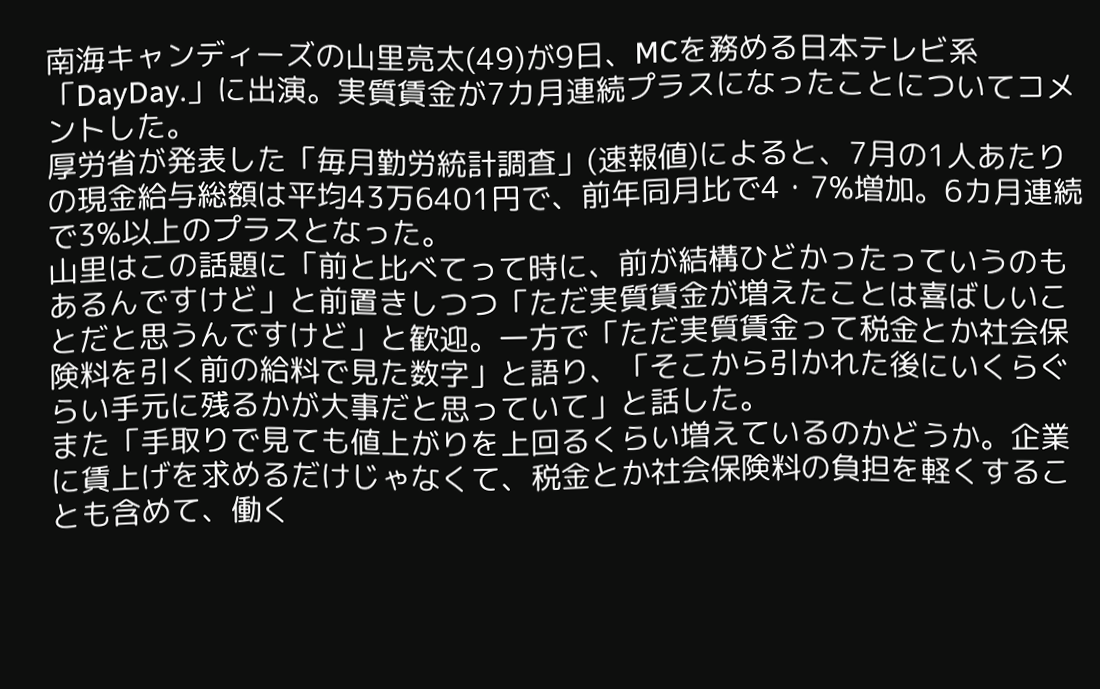南海キャンディーズの山里亮太(49)が9日、MCを務める日本テレビ系「DayDay.」に出演。実質賃金が7カ月連続プラスになったことについてコメントした。
厚労省が発表した「毎月勤労統計調査」(速報値)によると、7月の1人あたりの現金給与総額は平均43万6401円で、前年同月比で4・7%増加。6カ月連続で3%以上のプラスとなった。
山里はこの話題に「前と比べてって時に、前が結構ひどかったっていうのもあるんですけど」と前置きしつつ「ただ実質賃金が増えたことは喜ばしいことだと思うんですけど」と歓迎。一方で「ただ実質賃金って税金とか社会保険料を引く前の給料で見た数字」と語り、「そこから引かれた後にいくらぐらい手元に残るかが大事だと思っていて」と話した。
また「手取りで見ても値上がりを上回るくらい増えているのかどうか。企業に賃上げを求めるだけじゃなくて、税金とか社会保険料の負担を軽くすることも含めて、働く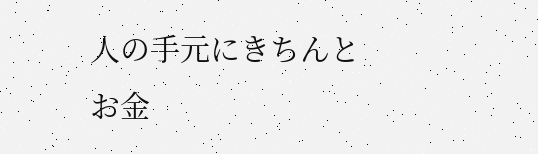人の手元にきちんとお金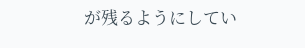が残るようにしてい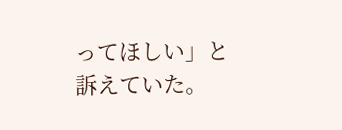ってほしい」と訴えていた。